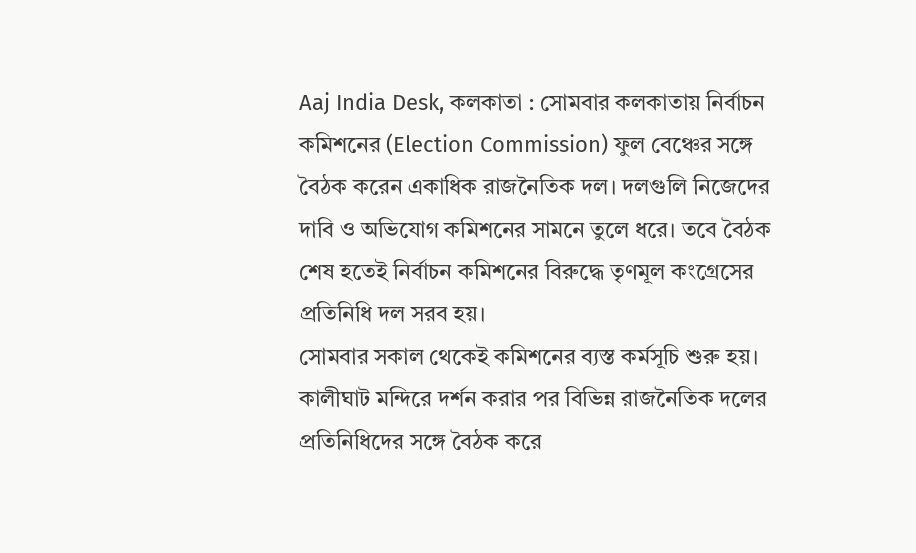Aaj India Desk, কলকাতা : সোমবার কলকাতায় নির্বাচন কমিশনের (Election Commission) ফুল বেঞ্চের সঙ্গে বৈঠক করেন একাধিক রাজনৈতিক দল। দলগুলি নিজেদের দাবি ও অভিযোগ কমিশনের সামনে তুলে ধরে। তবে বৈঠক শেষ হতেই নির্বাচন কমিশনের বিরুদ্ধে তৃণমূল কংগ্রেসের প্রতিনিধি দল সরব হয়।
সোমবার সকাল থেকেই কমিশনের ব্যস্ত কর্মসূচি শুরু হয়। কালীঘাট মন্দিরে দর্শন করার পর বিভিন্ন রাজনৈতিক দলের প্রতিনিধিদের সঙ্গে বৈঠক করে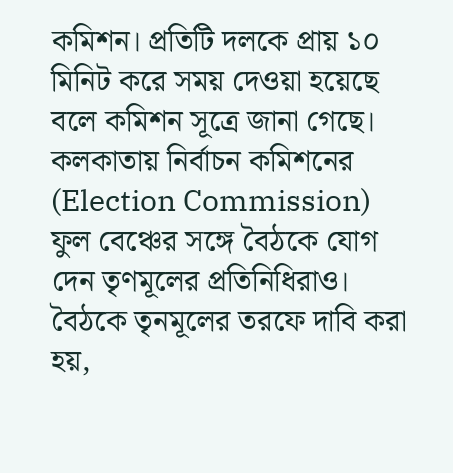কমিশন। প্রতিটি দলকে প্রায় ১০ মিনিট করে সময় দেওয়া হয়েছে বলে কমিশন সূত্রে জানা গেছে। কলকাতায় নির্বাচন কমিশনের (Election Commission) ফুল বেঞ্চের সঙ্গে বৈঠকে যোগ দেন তৃণমূলের প্রতিনিধিরাও। বৈঠকে তৃনমূলের তরফে দাবি করা হয়,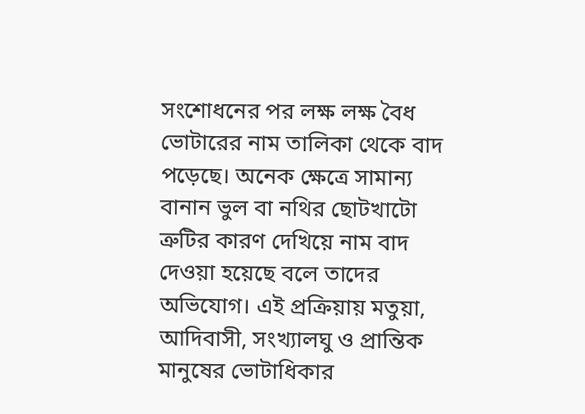সংশোধনের পর লক্ষ লক্ষ বৈধ ভোটারের নাম তালিকা থেকে বাদ পড়েছে। অনেক ক্ষেত্রে সামান্য বানান ভুল বা নথির ছোটখাটো ত্রুটির কারণ দেখিয়ে নাম বাদ দেওয়া হয়েছে বলে তাদের অভিযোগ। এই প্রক্রিয়ায় মতুয়া, আদিবাসী, সংখ্যালঘু ও প্রান্তিক মানুষের ভোটাধিকার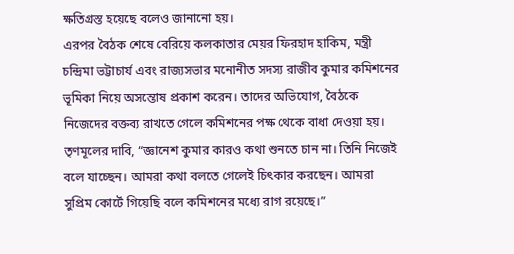ক্ষতিগ্রস্ত হয়েছে বলেও জানানো হয়।
এরপর বৈঠক শেষে বেরিয়ে কলকাতার মেয়র ফিরহাদ হাকিম, মন্ত্রী চন্দ্রিমা ভট্টাচার্য এবং রাজ্যসভার মনোনীত সদস্য রাজীব কুমার কমিশনের ভূমিকা নিয়ে অসন্তোষ প্রকাশ করেন। তাদের অভিযোগ, বৈঠকে নিজেদের বক্তব্য রাখতে গেলে কমিশনের পক্ষ থেকে বাধা দেওয়া হয়। তৃণমূলের দাবি, “জ্ঞানেশ কুমার কারও কথা শুনতে চান না। তিনি নিজেই বলে যাচ্ছেন। আমরা কথা বলতে গেলেই চিৎকার করছেন। আমরা সুপ্রিম কোর্টে গিয়েছি বলে কমিশনের মধ্যে রাগ রয়েছে।”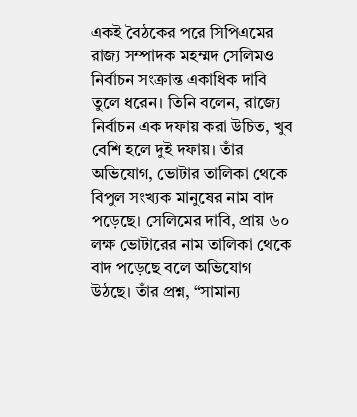একই বৈঠকের পরে সিপিএমের রাজ্য সম্পাদক মহম্মদ সেলিমও নির্বাচন সংক্রান্ত একাধিক দাবি তুলে ধরেন। তিনি বলেন, রাজ্যে নির্বাচন এক দফায় করা উচিত, খুব বেশি হলে দুই দফায়। তাঁর অভিযোগ, ভোটার তালিকা থেকে বিপুল সংখ্যক মানুষের নাম বাদ পড়েছে। সেলিমের দাবি, প্রায় ৬০ লক্ষ ভোটারের নাম তালিকা থেকে বাদ পড়েছে বলে অভিযোগ উঠছে। তাঁর প্রশ্ন, “সামান্য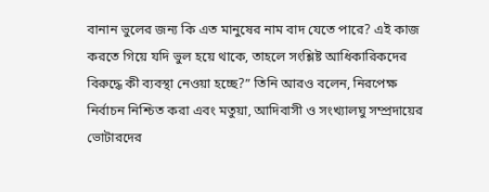বানান ভুলের জন্য কি এত মানুষের নাম বাদ যেতে পারে? এই কাজ করতে গিয়ে যদি ভুল হয়ে থাকে, তাহলে সংশ্লিষ্ট আধিকারিকদের বিরুদ্ধে কী ব্যবস্থা নেওয়া হচ্ছে?” তিনি আরও বলেন, নিরপেক্ষ নির্বাচন নিশ্চিত করা এবং মতুয়া, আদিবাসী ও সংখ্যালঘু সম্প্রদায়ের ভোটারদের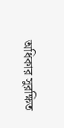অধিকার সুরক্ষিত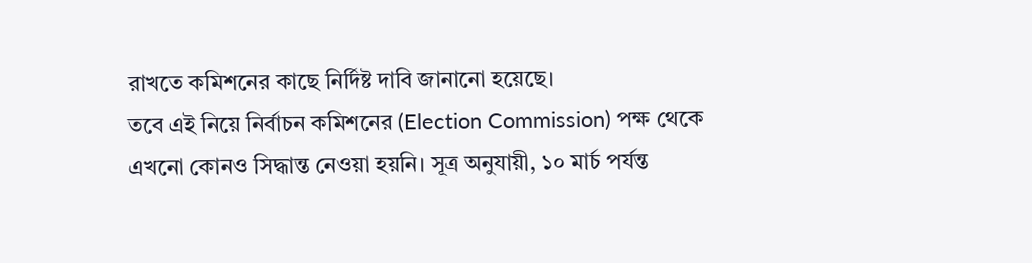রাখতে কমিশনের কাছে নির্দিষ্ট দাবি জানানো হয়েছে।
তবে এই নিয়ে নির্বাচন কমিশনের (Election Commission) পক্ষ থেকে এখনো কোনও সিদ্ধান্ত নেওয়া হয়নি। সূত্র অনুযায়ী, ১০ মার্চ পর্যন্ত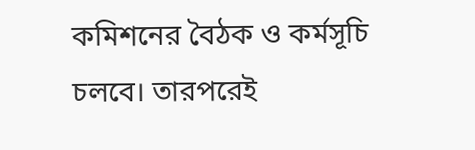কমিশনের বৈঠক ও কর্মসূচি চলবে। তারপরেই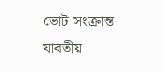ভোট সংক্রান্ত যাবতীয়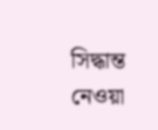সিদ্ধান্ত নেওয়া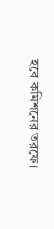হবে কমিশনের তরফে।